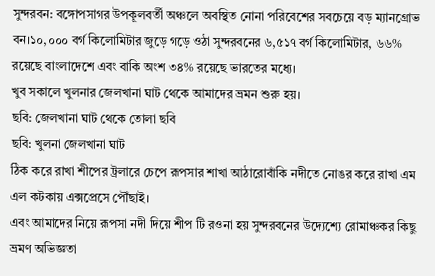সুন্দরবন: বঙ্গোপসাগর উপকূলবর্তী অঞ্চলে অবস্থিত নোনা পরিবেশের সবচেয়ে বড় ম্যানগ্রোভ বন।১০,০০০ বর্গ কিলোমিটার জুড়ে গড়ে ওঠা সুন্দরবনের ৬,৫১৭ বর্গ কিলোমিটার, ৬৬% রয়েছে বাংলাদেশে এবং বাকি অংশ ৩৪% রয়েছে ভারতের মধ্যে।
খুব সকালে খুলনার জেলখানা ঘাট থেকে আমাদের ভ্রমন শুরু হয়।
ছবি: জেলখানা ঘাট থেকে তোলা ছবি
ছবি: খুলনা জেলখানা ঘাট
ঠিক করে রাখা শীপের ট্রলারে চেপে রূপসার শাখা আঠারোবাঁকি নদীতে নোঙর করে রাখা এম এল কটকায় এক্সপ্রেসে পৌঁছাই।
এবং আমাদের নিয়ে রূপসা নদী দিয়ে শীপ টি রওনা হয় সুন্দরবনের উদ্যেশ্যে রোমাঞ্চকর কিছু ভ্রমণ অভিজ্ঞতা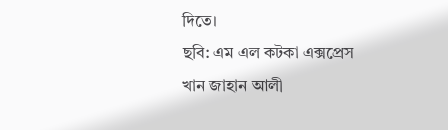দিতে।
ছবি: এম এল কটকা এক্সপ্রেস
খান জাহান আলী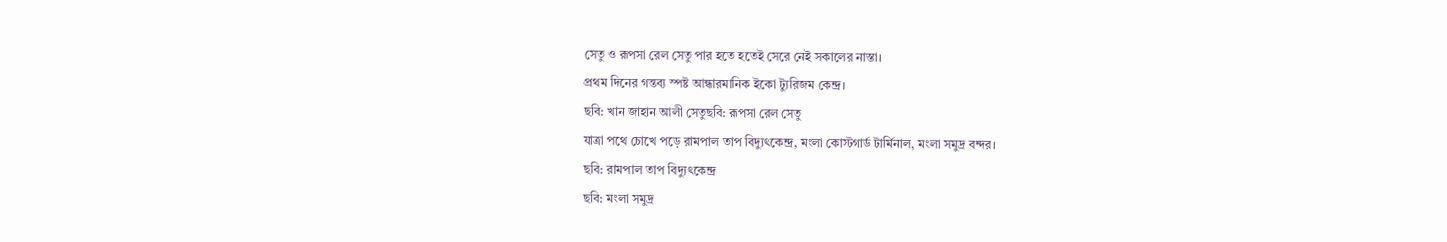সেতু ও রূপসা রেল সেতু পার হতে হতেই সেরে নেই সকালের নাস্তা।
প্রথম দিনের গন্তব্য স্পষ্ট আন্ধারমানিক ইকো ট্যুরিজম কেন্দ্র।
ছবি: খান জাহান আলী সেতুছবি: রূপসা রেল সেতু
যাত্রা পথে চোখে পড়ে রামপাল তাপ বিদ্যুৎকেন্দ্র, মংলা কোস্টগার্ড টার্মিনাল, মংলা সমুদ্র বন্দর।
ছবি: রামপাল তাপ বিদ্যুৎকেন্দ্র
ছবি: মংলা সমুদ্র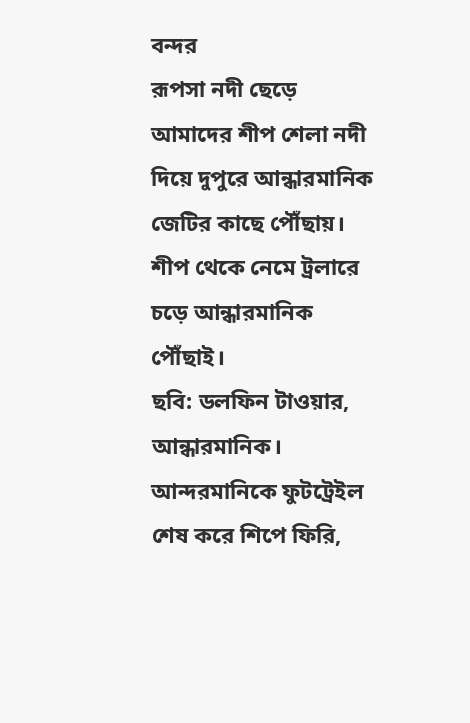বন্দর
রূপসা নদী ছেড়ে আমাদের শীপ শেলা নদী দিয়ে দুপুরে আন্ধারমানিক জেটির কাছে পৌঁছায়।
শীপ থেকে নেমে ট্রলারে চড়ে আন্ধারমানিক পৌঁছাই।
ছবি: ডলফিন টাওয়ার, আন্ধারমানিক।
আন্দরমানিকে ফুটট্রেইল শেষ করে শিপে ফিরি,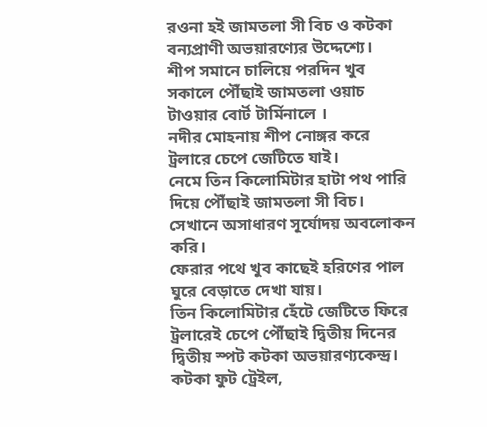রওনা হই জামতলা সী বিচ ও কটকা বন্যপ্রাণী অভয়ারণ্যের উদ্দেশ্যে।
শীপ সমানে চালিয়ে পরদিন খুব সকালে পৌঁছাই জামতলা ওয়াচ টাওয়ার বোর্ট টার্মিনালে ।
নদীর মোহনায় শীপ নোঙ্গর করে ট্রলারে চেপে জেটিতে যাই।
নেমে তিন কিলোমিটার হাটা পথ পারি দিয়ে পৌঁছাই জামতলা সী বিচ। সেখানে অসাধারণ সূর্যোদয় অবলোকন করি।
ফেরার পথে খুব কাছেই হরিণের পাল ঘুরে বেড়াতে দেখা যায়।
তিন কিলোমিটার হেঁটে জেটিতে ফিরে ট্রলারেই চেপে পৌঁছাই দ্বিতীয় দিনের দ্বিতীয় স্পট কটকা অভয়ারণ্যকেন্দ্র।
কটকা ফুট ট্রেইল,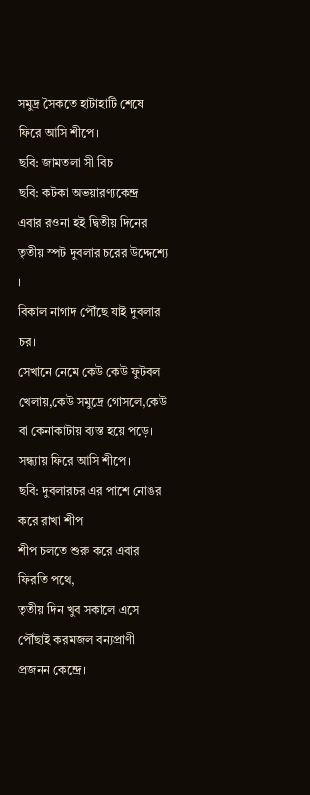সমুদ্র সৈকতে হাটাহাটি শেষে ফিরে আসি শীপে।
ছবি: জামতলা সী বিচ
ছবি: কটকা অভয়ারণ্যকেন্দ্র
এবার রওনা হই দ্বিতীয় দিনের তৃতীয় স্পট দুবলার চরের উদ্দেশ্যে ।
বিকাল নাগাদ পৌঁছে যাই দুবলার চর।
সেখানে নেমে কেউ কেউ ফুটবল খেলায়,কেউ সমুদ্রে গোসলে,কেউ বা কেনাকাটায় ব্যস্ত হয়ে পড়ে।
সন্ধ্যায় ফিরে আসি শীপে।
ছবি: দুবলারচর এর পাশে নোঙর করে রাখা শীপ
শীপ চলতে শুরু করে এবার ফিরতি পথে,
তৃতীয় দিন খুব সকালে এসে পৌঁছাই করমজল বন্যপ্রাণী প্রজনন কেন্দ্রে।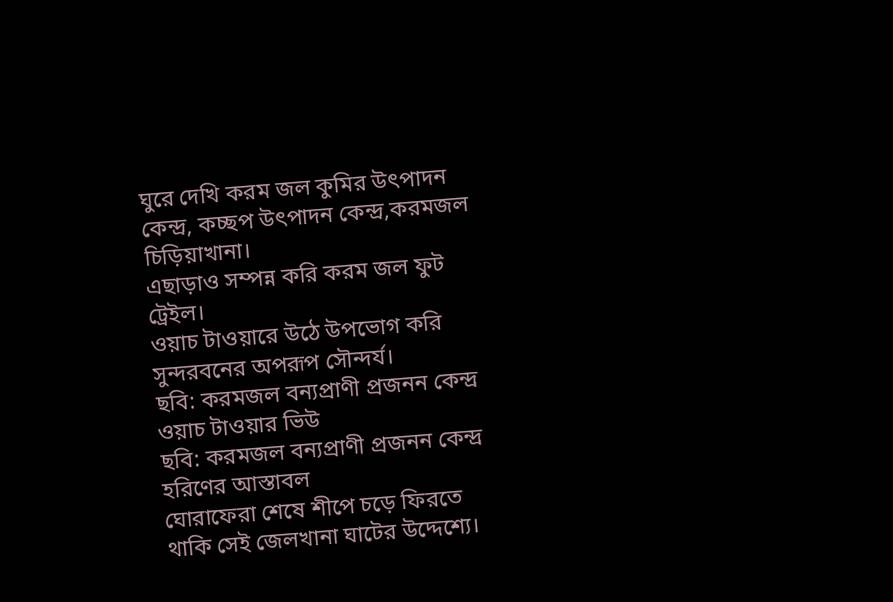ঘুরে দেখি করম জল কুমির উৎপাদন কেন্দ্র, কচ্ছপ উৎপাদন কেন্দ্র,করমজল চিড়িয়াখানা।
এছাড়াও সম্পন্ন করি করম জল ফুট ট্রেইল।
ওয়াচ টাওয়ারে উঠে উপভোগ করি সুন্দরবনের অপরূপ সৌন্দর্য।
ছবি: করমজল বন্যপ্রাণী প্রজনন কেন্দ্র ওয়াচ টাওয়ার ভিউ
ছবি: করমজল বন্যপ্রাণী প্রজনন কেন্দ্র হরিণের আস্তাবল
ঘোরাফেরা শেষে শীপে চড়ে ফিরতে থাকি সেই জেলখানা ঘাটের উদ্দেশ্যে।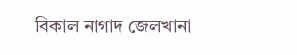বিকাল নাগাদ জেলখানা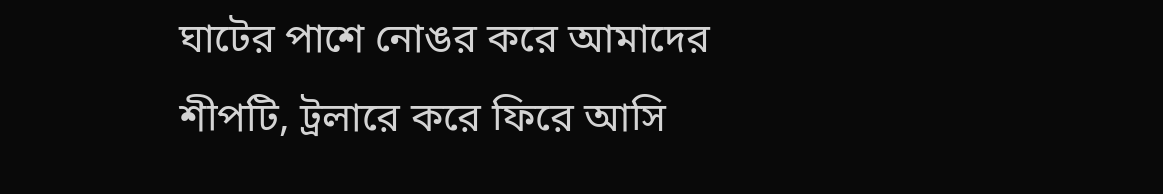ঘাটের পাশে নোঙর করে আমাদের শীপটি, ট্রলারে করে ফিরে আসি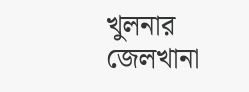খুলনার জেলখানা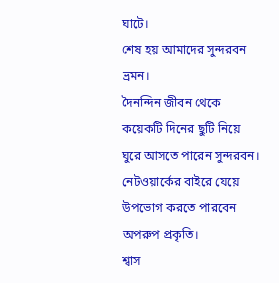ঘাটে।
শেষ হয় আমাদের সুন্দরবন ভ্রমন।
দৈনন্দিন জীবন থেকে কয়েকটি দিনের ছুটি নিয়ে ঘুরে আসতে পারেন সুন্দরবন।
নেটওয়ার্কের বাইরে যেয়ে উপভোগ করতে পারবেন অপরুপ প্রকৃতি।
শ্বাস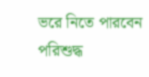ভরে নিতে পারবেন পরিশুদ্ধ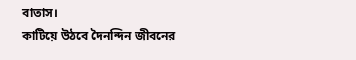বাতাস।
কাটিয়ে উঠবে দৈনন্দিন জীবনের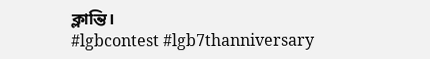ক্লান্তি।
#lgbcontest #lgb7thanniversary